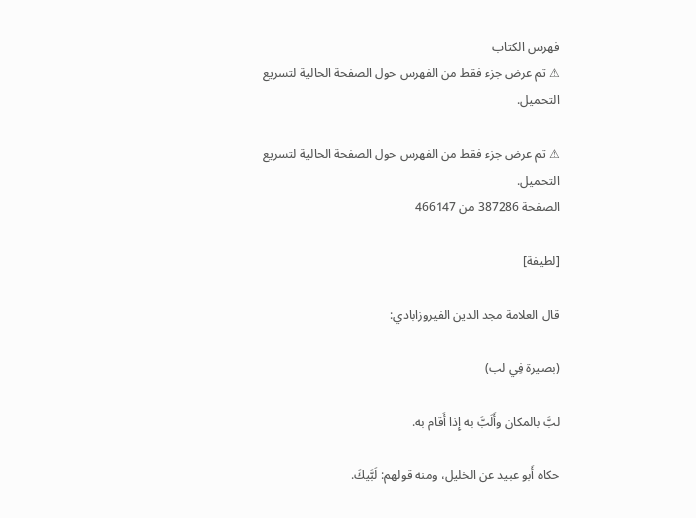فهرس الكتاب
⚠ تم عرض جزء فقط من الفهرس حول الصفحة الحالية لتسريع التحميل.

⚠ تم عرض جزء فقط من الفهرس حول الصفحة الحالية لتسريع التحميل.
الصفحة 387286 من 466147

[لطيفة]

قال العلامة مجد الدين الفيروزابادي:

(بصيرة فِي لب)

لبَّ بالمكان وأَلَبَّ به إِذا أَقام به.

حكاه أَبو عبيد عن الخليل، ومنه قولهم: لَبَّيكَ.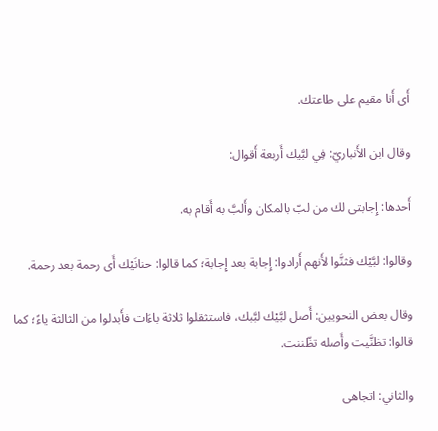أَى أَنا مقيم على طاعتك.

وقال ابن الأَنباريّ: فِي لبَّيك أَربعة أَقوال:

أَحدها: إِجابتى لك من لبّ بالمكان وأَلبَّ به أَقام به.

وقالوا: لبَّيْك فثنَّوا لأَنهم أَرادوا: إِجابة بعد إِجابة؛ كما قالوا: حنانَيْك أَى رحمة بعد رحمة.

وقال بعض النحويين: أَصل لبَّيْك لبَّبك، فاستثقلوا ثلاثة باءَات فأَبدلوا من الثالثة ياءً؛ كما قالوا: تظنَّيت وأَصله تظّننت.

والثاني: اتجاهى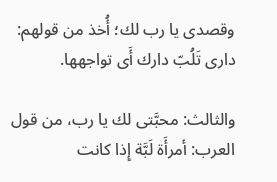وقصدى يا رب لك؛ أُخذ من قولهم: دارى تَلُبّ دارك أَى تواجهها.

والثالث: محبَّتى لك يا رب، من قول العرب: أمرأَة لَبَّة إِذا كانت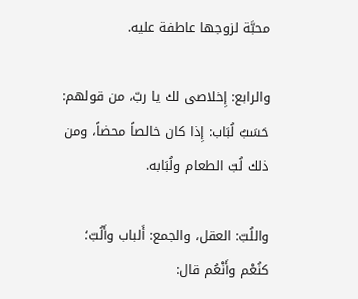محبَّة لزوجها عاطفة عليه.

والرابع: إِخلاصى لك يا ربّ، من قولهم: حَسَبٌ لُبَاب: إِذا كان خالصاً محضاً، ومن ذلك لُبّ الطعام ولُبَابه.

واللُبّ: العقل، والجمع: أَلباب وأَلُبّ؛ كنُعْم وأَنْعُم قال: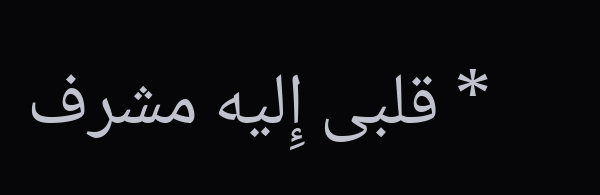* قلبى إِليه مشرف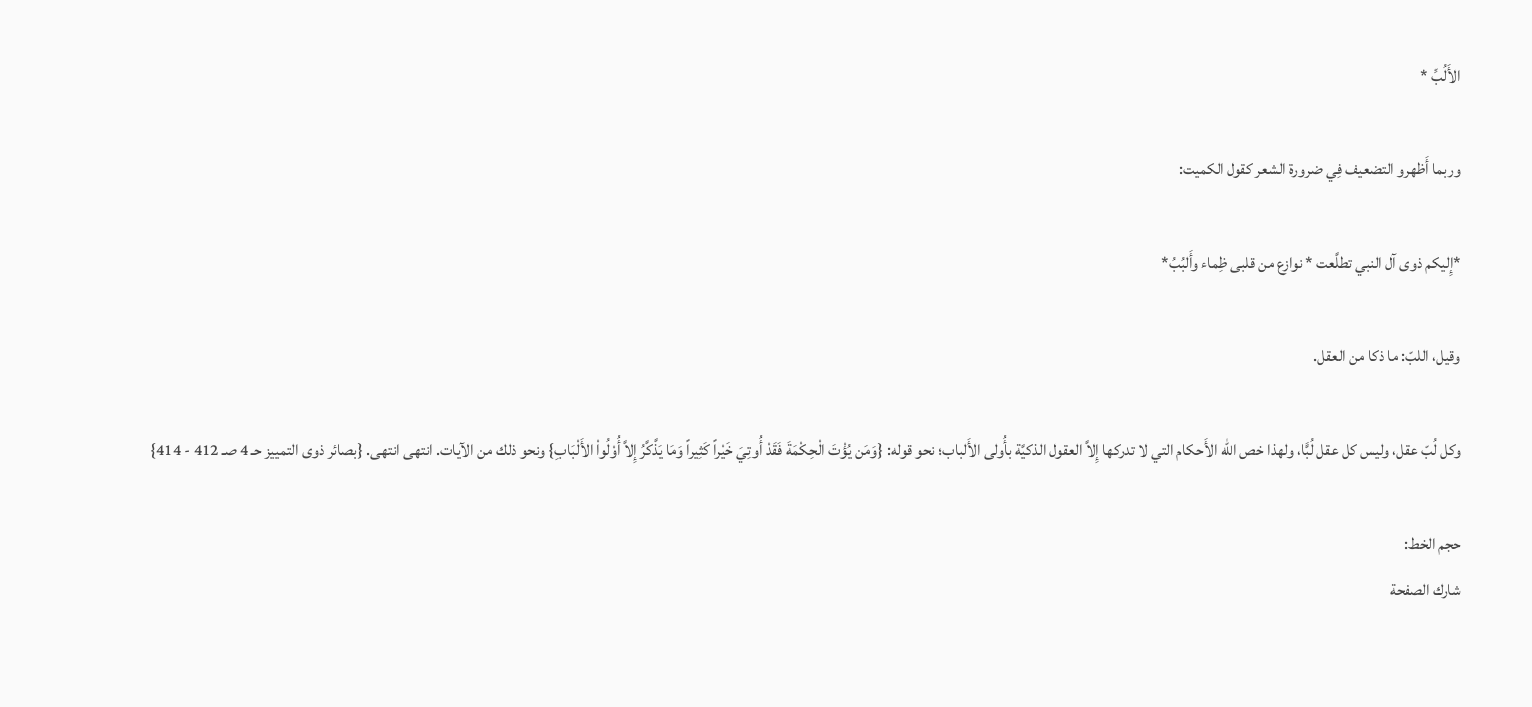الأَلُبِّ *

وربما أَظهرو التضعيف فِي ضرورة الشعر كقول الكميت:

*إِليكم ذوى آل النبي تطلَّعت * نوازع من قلبى ظِماء وأَلبُبُ*

وقيل، اللبّ: ما ذكا من العقل.

وكل لُبّ عقل، وليس كل عقل لُبًّا، ولهذا خص الله الأَحكام التي لا تدركها إِلاَّ العقول الذكيَّة بأُولى الأَلباب؛ نحو قوله: {وَمَن يُؤْتَ الْحِكْمَةَ فَقَدْ أُوتِيَ خَيْراً كَثِيراً وَمَا يَذَّكَّرُ إِلاَّ أُوْلُواْ الأَلْبَابِ} ونحو ذلك من الآيات. انتهى انتهى. {بصائر ذوى التمييز حـ 4 صـ 412 - 414}

حجم الخط:
شارك الصفحة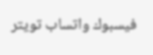فيسبوك واتساب تويتر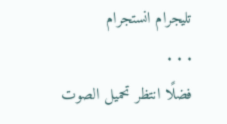تليجرام انستجرام
. . .
فضلًا انتظر تحميل الصوت